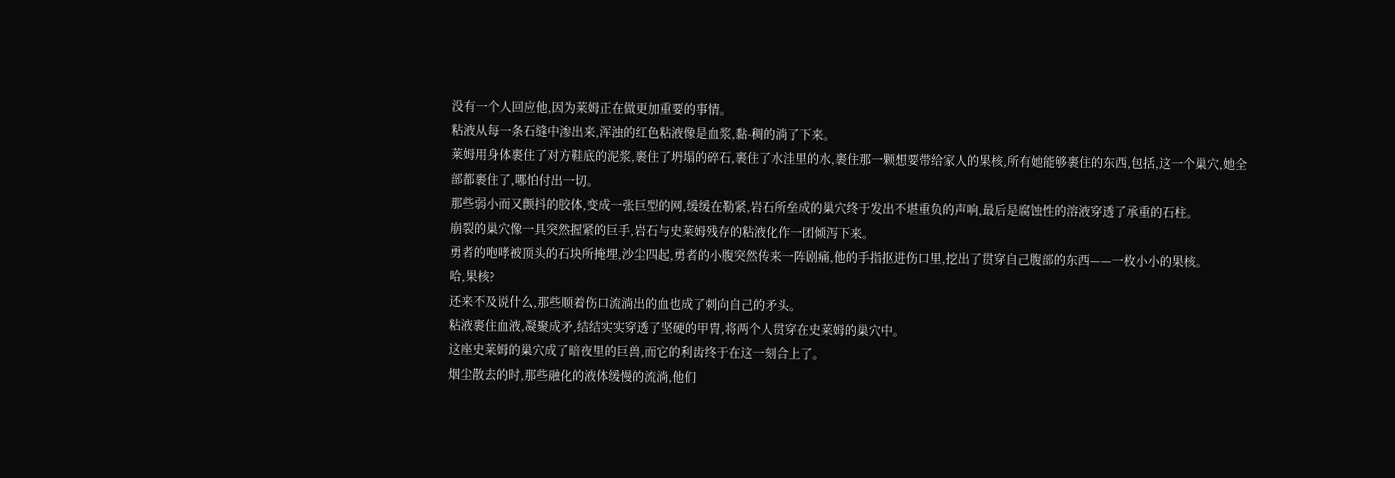没有一个人回应他,因为莱姆正在做更加重要的事情。
粘液从每一条石缝中渗出来,浑浊的红色粘液像是血浆,黏-稠的淌了下来。
莱姆用身体裹住了对方鞋底的泥浆,裹住了坍塌的碎石,裹住了水洼里的水,裹住那一颗想要带给家人的果核,所有她能够裹住的东西,包括,这一个巢穴,她全部都裹住了,哪怕付出一切。
那些弱小而又颤抖的胶体,变成一张巨型的网,缓缓在勒紧,岩石所垒成的巢穴终于发出不堪重负的声响,最后是腐蚀性的溶液穿透了承重的石柱。
崩裂的巢穴像一具突然握紧的巨手,岩石与史莱姆残存的粘液化作一团倾泻下来。
勇者的咆哮被顶头的石块所掩埋,沙尘四起,勇者的小腹突然传来一阵剧痛,他的手指抠进伤口里,挖出了贯穿自己腹部的东西——一枚小小的果核。
哈,果核?
还来不及说什么,那些顺着伤口流淌出的血也成了刺向自己的矛头。
粘液裹住血液,凝聚成矛,结结实实穿透了坚硬的甲胄,将两个人贯穿在史莱姆的巢穴中。
这座史莱姆的巢穴成了暗夜里的巨兽,而它的利齿终于在这一刻合上了。
烟尘散去的时,那些融化的液体缓慢的流淌,他们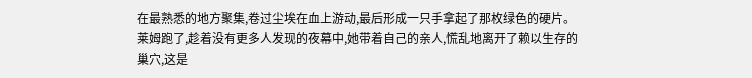在最熟悉的地方聚集,卷过尘埃在血上游动,最后形成一只手拿起了那枚绿色的硬片。
莱姆跑了,趁着没有更多人发现的夜幕中,她带着自己的亲人,慌乱地离开了赖以生存的巢穴,这是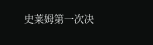史莱姆第一次决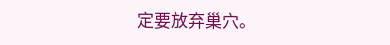定要放弃巢穴。